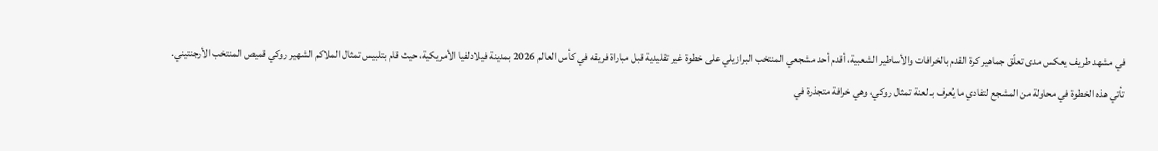في مشهد طريف يعكس مدى تعلّق جماهير كرة القدم بالخرافات والأساطير الشعبية، أقدم أحد مشجعي المنتخب البرازيلي على خطوة غير تقليدية قبل مباراة فريقه في كأس العالم 2026 بمدينة فيلادلفيا الأمريكية، حيث قام بتلبيس تمثال الملاكم الشهير روكي قميص المنتخب الأرجنتيني.
تأتي هذه الخطوة في محاولة من المشجع لتفادي ما يُعرف بـ لعنة تمثال روكي، وهي خرافة متجذرة في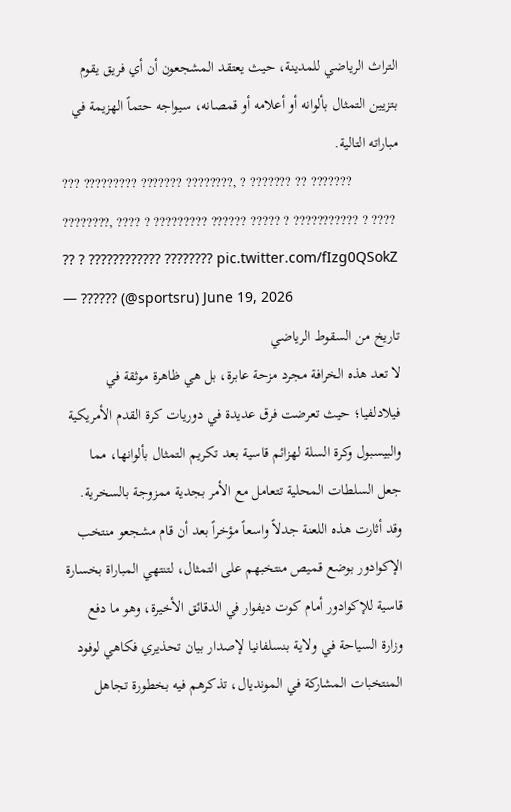التراث الرياضي للمدينة، حيث يعتقد المشجعون أن أي فريق يقوم بتزيين التمثال بألوانه أو أعلامه أو قمصانه، سيواجه حتماً الهزيمة في مباراته التالية.
??? ????????? ??????? ????????, ? ??????? ?? ??????? ????????, ???? ? ????????? ?????? ????? ? ??????????? ? ???? ?? ? ???????????? ???????? pic.twitter.com/fIzg0QSokZ
— ?????? (@sportsru) June 19, 2026
تاريخ من السقوط الرياضي
لا تعد هذه الخرافة مجرد مزحة عابرة، بل هي ظاهرة موثقة في فيلادلفيا؛ حيث تعرضت فرق عديدة في دوريات كرة القدم الأمريكية والبيسبول وكرة السلة لهزائم قاسية بعد تكريم التمثال بألوانها، مما جعل السلطات المحلية تتعامل مع الأمر بجدية ممزوجة بالسخرية.
وقد أثارت هذه اللعنة جدلاً واسعاً مؤخراً بعد أن قام مشجعو منتخب الإكوادور بوضع قميص منتخبهم على التمثال، لتنتهي المباراة بخسارة قاسية للإكوادور أمام كوت ديفوار في الدقائق الأخيرة، وهو ما دفع وزارة السياحة في ولاية بنسلفانيا لإصدار بيان تحذيري فكاهي لوفود المنتخبات المشاركة في المونديال، تذكرهم فيه بخطورة تجاهل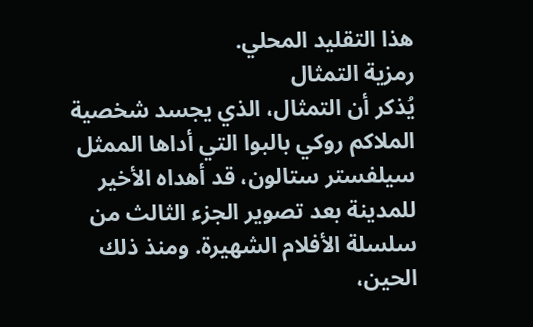هذا التقليد المحلي.
رمزية التمثال
يُذكر أن التمثال، الذي يجسد شخصية الملاكم روكي بالبوا التي أداها الممثل سيلفستر ستالون، قد أهداه الأخير للمدينة بعد تصوير الجزء الثالث من سلسلة الأفلام الشهيرة. ومنذ ذلك الحين،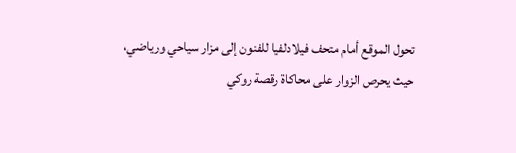تحول الموقع أمام متحف فيلادلفيا للفنون إلى مزار سياحي ورياضي، حيث يحرص الزوار على محاكاة رقصة روكي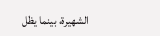الشهيرة، بينما يظل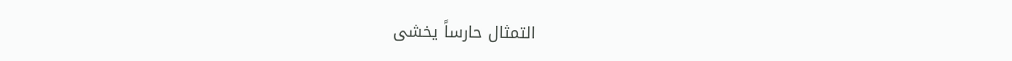التمثال حارساً يخشى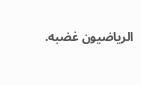الرياضيون غضبه.